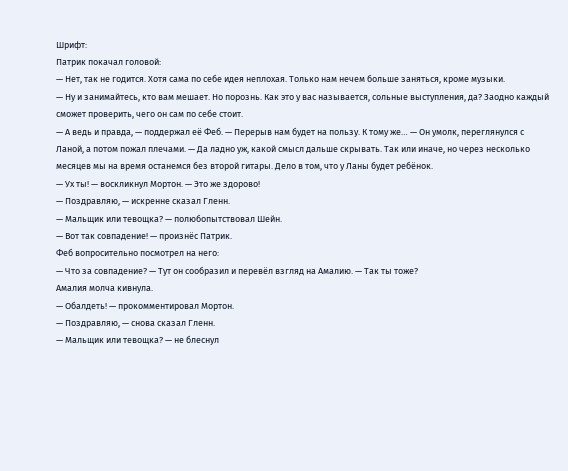Шрифт:
Патрик покачал головой:
— Нет, так не годится. Хотя сама по себе идея неплохая. Только нам нечем больше заняться, кроме музыки.
— Ну и занимайтесь, кто вам мешает. Но порознь. Как это у вас называется, сольные выступления, да? Заодно каждый сможет проверить, чего он сам по себе стоит.
— А ведь и правда, — поддержал её Феб. — Перерыв нам будет на пользу. К тому же… — Он умолк, переглянулся с Ланой, а потом пожал плечами. — Да ладно уж, какой смысл дальше скрывать. Так или иначе, но через несколько месяцев мы на время останемся без второй гитары. Дело в том, что у Ланы будет ребёнок.
— Ух ты! — воскликнул Мортон. — Это же здорово!
— Поздравляю, — искренне сказал Гленн.
— Мальщик или тевощка? — полюбопытствовал Шейн.
— Вот так совпадение! — произнёс Патрик.
Феб вопросительно посмотрел на него:
— Что за совпадение? — Тут он сообразил и перевёл взгляд на Амалию. — Так ты тоже?
Амалия молча кивнула.
— Обалдеть! — прокомментировал Мортон.
— Поздравляю, — снова сказал Гленн.
— Мальщик или тевощка? — не блеснул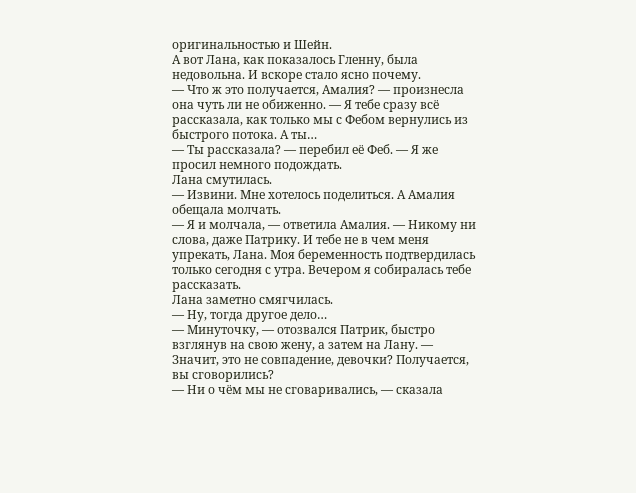оригинальностью и Шейн.
А вот Лана, как показалось Гленну, была недовольна. И вскоре стало ясно почему.
— Что ж это получается, Амалия? — произнесла она чуть ли не обиженно. — Я тебе сразу всё рассказала, как только мы с Фебом вернулись из быстрого потока. А ты…
— Ты рассказала? — перебил её Феб. — Я же просил немного подождать.
Лана смутилась.
— Извини. Мне хотелось поделиться. А Амалия обещала молчать.
— Я и молчала, — ответила Амалия. — Никому ни слова, даже Патрику. И тебе не в чем меня упрекать, Лана. Моя беременность подтвердилась только сегодня с утра. Вечером я собиралась тебе рассказать.
Лана заметно смягчилась.
— Ну, тогда другое дело…
— Минуточку, — отозвался Патрик, быстро взглянув на свою жену, а затем на Лану. — Значит, это не совпадение, девочки? Получается, вы сговорились?
— Ни о чём мы не сговаривались, — сказала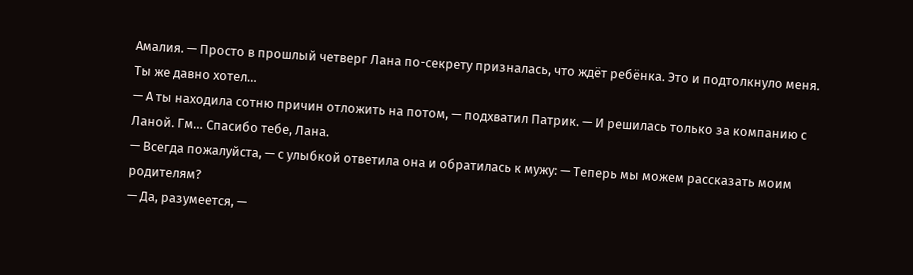Амалия. — Просто в прошлый четверг Лана по-секрету призналась, что ждёт ребёнка. Это и подтолкнуло меня. Ты же давно хотел…
— А ты находила сотню причин отложить на потом, — подхватил Патрик. — И решилась только за компанию с Ланой. Гм… Спасибо тебе, Лана.
— Всегда пожалуйста, — с улыбкой ответила она и обратилась к мужу: — Теперь мы можем рассказать моим родителям?
— Да, разумеется, —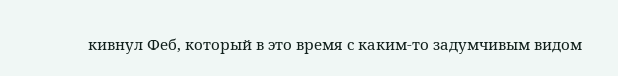кивнул Феб, который в это время с каким-то задумчивым видом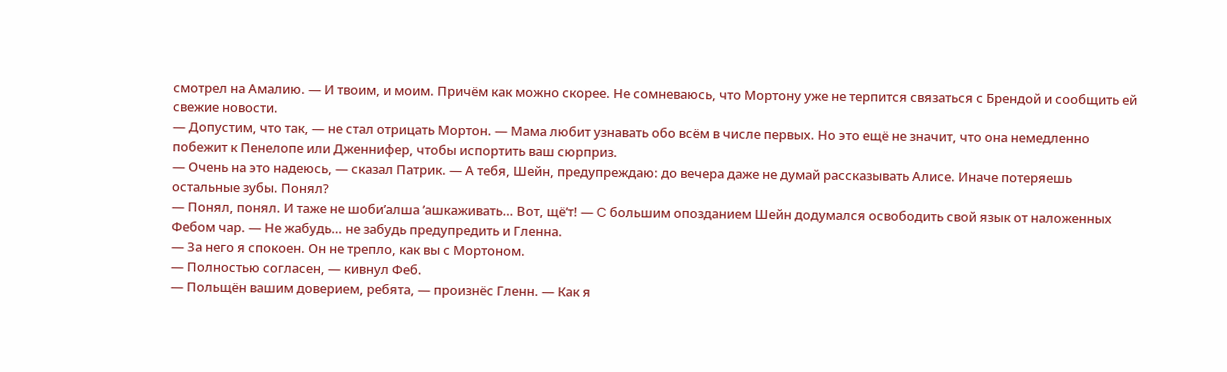смотрел на Амалию. — И твоим, и моим. Причём как можно скорее. Не сомневаюсь, что Мортону уже не терпится связаться с Брендой и сообщить ей свежие новости.
— Допустим, что так, — не стал отрицать Мортон. — Мама любит узнавать обо всём в числе первых. Но это ещё не значит, что она немедленно побежит к Пенелопе или Дженнифер, чтобы испортить ваш сюрприз.
— Очень на это надеюсь, — сказал Патрик. — А тебя, Шейн, предупреждаю: до вечера даже не думай рассказывать Алисе. Иначе потеряешь остальные зубы. Понял?
— Понял, понял. И таже не шоби’алша ’ашкаживать… Вот, щё’т! — C большим опозданием Шейн додумался освободить свой язык от наложенных Фебом чар. — Не жабудь… не забудь предупредить и Гленна.
— За него я спокоен. Он не трепло, как вы с Мортоном.
— Полностью согласен, — кивнул Феб.
— Польщён вашим доверием, ребята, — произнёс Гленн. — Как я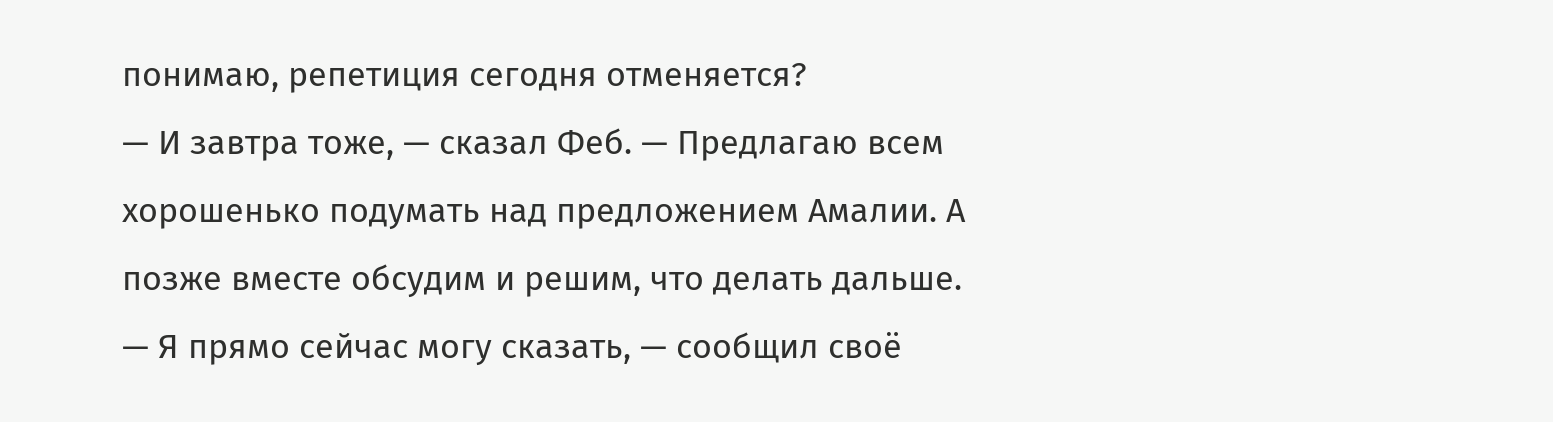понимаю, репетиция сегодня отменяется?
— И завтра тоже, — сказал Феб. — Предлагаю всем хорошенько подумать над предложением Амалии. А позже вместе обсудим и решим, что делать дальше.
— Я прямо сейчас могу сказать, — сообщил своё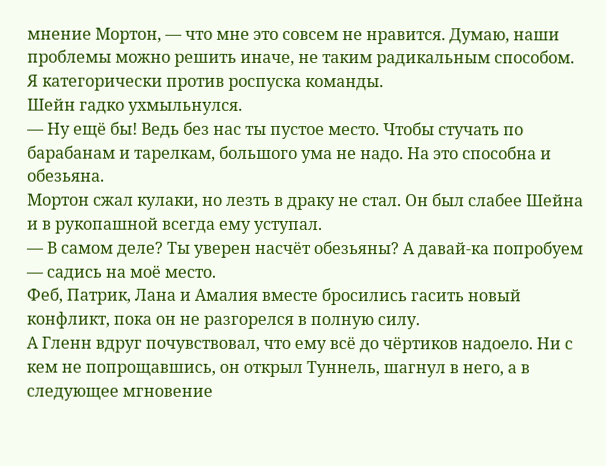мнение Мортон, — что мне это совсем не нравится. Думаю, наши проблемы можно решить иначе, не таким радикальным способом. Я категорически против роспуска команды.
Шейн гадко ухмыльнулся.
— Ну ещё бы! Ведь без нас ты пустое место. Чтобы стучать по барабанам и тарелкам, большого ума не надо. На это способна и обезьяна.
Мортон сжал кулаки, но лезть в драку не стал. Он был слабее Шейна и в рукопашной всегда ему уступал.
— В самом деле? Ты уверен насчёт обезьяны? А давай-ка попробуем — садись на моё место.
Феб, Патрик, Лана и Амалия вместе бросились гасить новый конфликт, пока он не разгорелся в полную силу.
А Гленн вдруг почувствовал, что ему всё до чёртиков надоело. Ни с кем не попрощавшись, он открыл Туннель, шагнул в него, а в следующее мгновение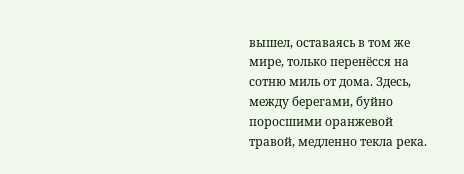вышел, оставаясь в том же мире, только перенёсся на сотню миль от дома. Здесь, между берегами, буйно поросшими оранжевой травой, медленно текла река.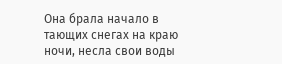Она брала начало в тающих снегах на краю ночи, несла свои воды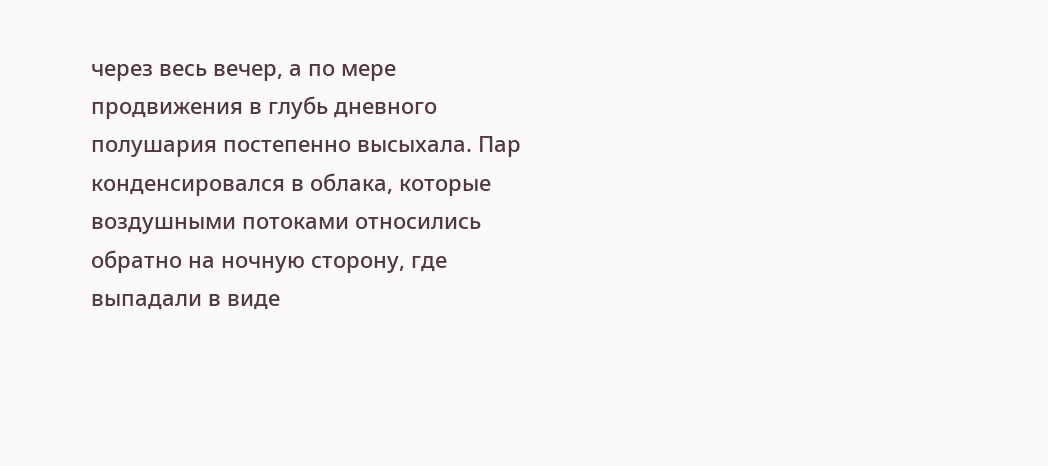через весь вечер, а по мере продвижения в глубь дневного полушария постепенно высыхала. Пар конденсировался в облака, которые воздушными потоками относились обратно на ночную сторону, где выпадали в виде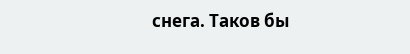снега. Таков бы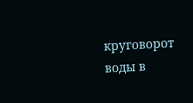круговорот воды в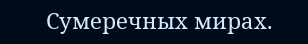Сумеречных мирах.